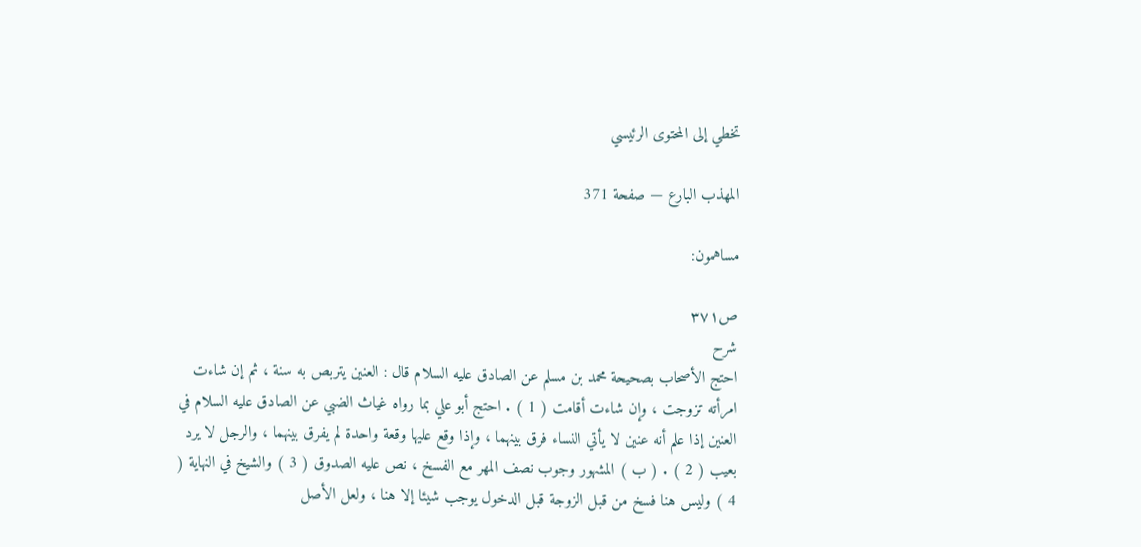تخطي إلى المحتوى الرئيسي

المهذب البارع — صفحة 371

مساهمون:

ص٣٧١
شرح
احتج الأصحاب بصحيحة محمد بن مسلم عن الصادق عليه السلام قال : العنين يتربص به سنة ، ثم إن شاءت امرأته تزوجت ، وإن شاءت أقامت ( 1 ) . احتج أبو علي بما رواه غياث الضبي عن الصادق عليه السلام في العنين إذا علم أنه عنين لا يأتي النساء فرق بينهما ، وإذا وقع عليها وقعة واحدة لم يفرق بينهما ، والرجل لا يرد بعيب ( 2 ) . ( ب ) المشهور وجوب نصف المهر مع الفسخ ، نص عليه الصدوق ( 3 ) والشيخ في النهاية ( 4 ) وليس هنا فسخ من قبل الزوجة قبل الدخول يوجب شيئا إلا هنا ، ولعل الأصل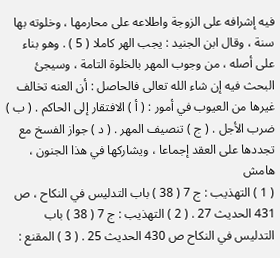فيه إشرافه على الزوجة واطلاعه على محارمها ، وخلوته بها سنة ، وقال ابن الجنيد : يجب الهر كاملا ( 5 ) . وهو بناء على أصله ، من وجوب المهر بالخلوة التامة ، وسيجئ البحث فيه إن شاء الله تعالى فالحاصل : أن العنه تخالف غيرها من العيوب في أمور : ( أ ) الافتقار إلى الحاكم . ( ب ) ضرب الأجل . ( ج ) تنصيف المهر . ( د ) جواز الفسخ مع تجددها على العقد إجماعا ، ويشاركها في هذا الجنون ،
هامش
( 1 ) التهذيب : ج 7 ( 38 ) باب التدليس في النكاح ، ص 431 الحديث 27 . ( 2 ) التهذيب : ج 7 ( 38 ) باب التدليس في النكاح ص 430 الحديث 25 . ( 3 ) المقنع :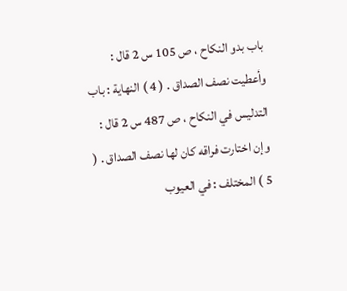باب بدو النكاح ، ص 105 س 2 قال : وأعطيت نصف الصداق . ( 4 ) النهاية : باب التدليس في النكاح ، ص 487 س 2 قال : وإن اختارت فراقه كان لها نصف الصداق . ( 5 ) المختلف : في العيوب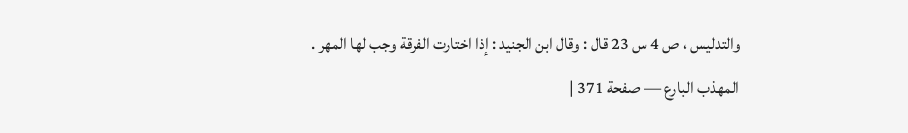والتدليس ، ص 4 س 23 قال : وقال ابن الجنيد : إذا اختارت الفرقة وجب لها المهر .
المهذب البارع — صفحة 371 |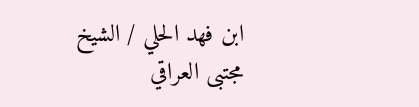ابن فهد الحلي / الشيخ مجتبى العراقي